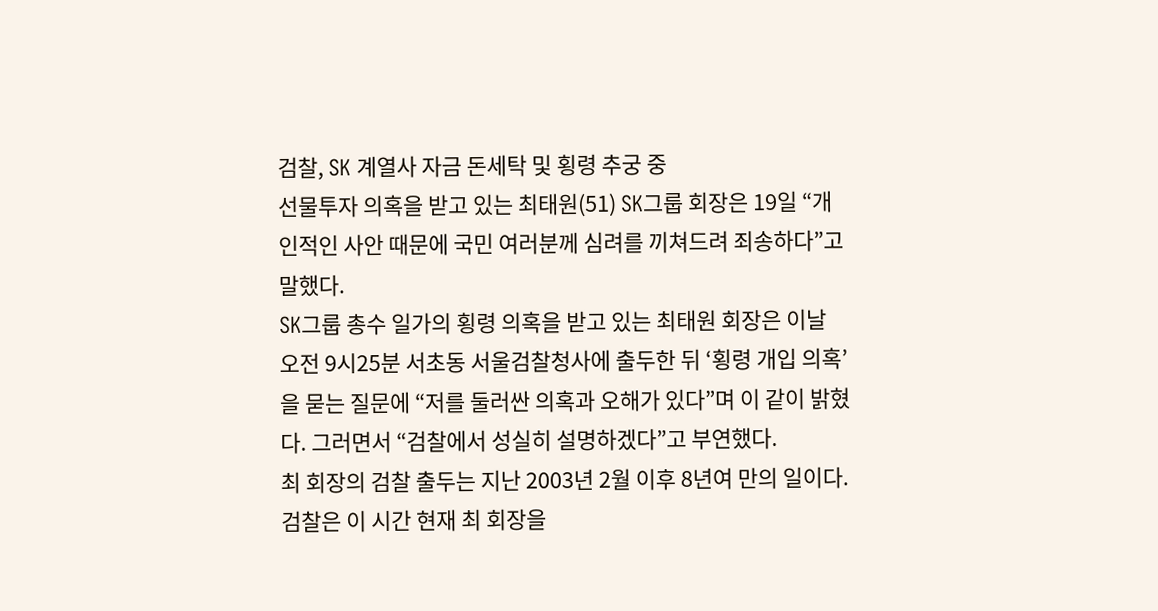검찰, SK 계열사 자금 돈세탁 및 횡령 추궁 중
선물투자 의혹을 받고 있는 최태원(51) SK그룹 회장은 19일 “개인적인 사안 때문에 국민 여러분께 심려를 끼쳐드려 죄송하다”고 말했다.
SK그룹 총수 일가의 횡령 의혹을 받고 있는 최태원 회장은 이날 오전 9시25분 서초동 서울검찰청사에 출두한 뒤 ‘횡령 개입 의혹’을 묻는 질문에 “저를 둘러싼 의혹과 오해가 있다”며 이 같이 밝혔다. 그러면서 “검찰에서 성실히 설명하겠다”고 부연했다.
최 회장의 검찰 출두는 지난 2003년 2월 이후 8년여 만의 일이다.
검찰은 이 시간 현재 최 회장을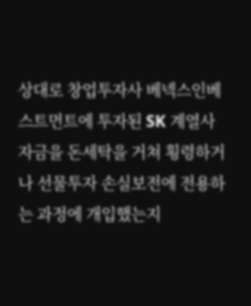상대로 창업투자사 베넥스인베스트먼트에 투자된 SK 계열사 자금을 돈세탁을 거쳐 횡령하거나 선물투자 손실보전에 전용하는 과정에 개입했는지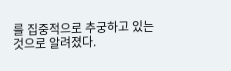를 집중적으로 추궁하고 있는 것으로 알려졌다.